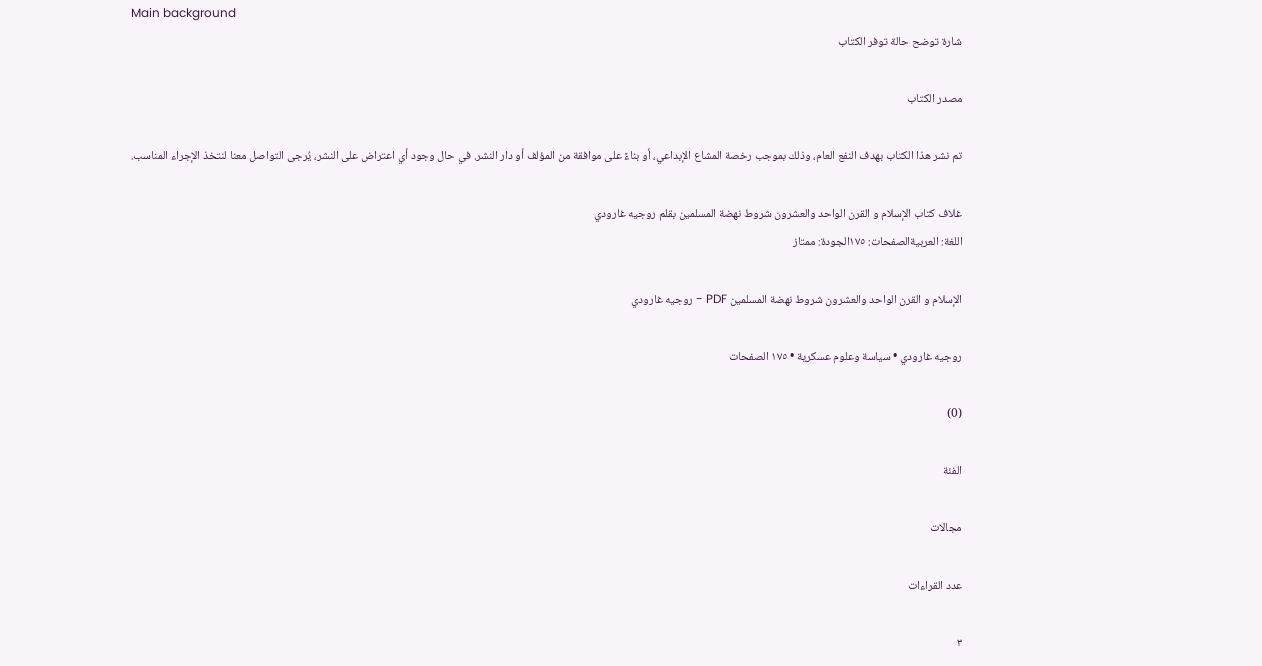Main background
شارة توضح حالة توفر الكتاب

مصدر الكتاب

تم نشر هذا الكتاب بهدف النفع العام، وذلك بموجب رخصة المشاع الإبداعي، أو بناءً على موافقة من المؤلف أو دار النشر. في حال وجود أي اعتراض على النشر، يُرجى التواصل معنا لنتخذ الإجراء المناسب.

غلاف كتاب الإسلام و القرن الواحد والعشرون شروط نهضة المسلمين بقلم روجيه غارودي
اللغة: العربيةالصفحات: ١٧٥الجودة: ممتاز

الإسلام و القرن الواحد والعشرون شروط نهضة المسلمين PDF - روجيه غارودي

روجيه غارودي • سياسة وعلوم عسكرية • ١٧٥ الصفحات

(0)

الفئة

مجالات

عدد القراءات

٣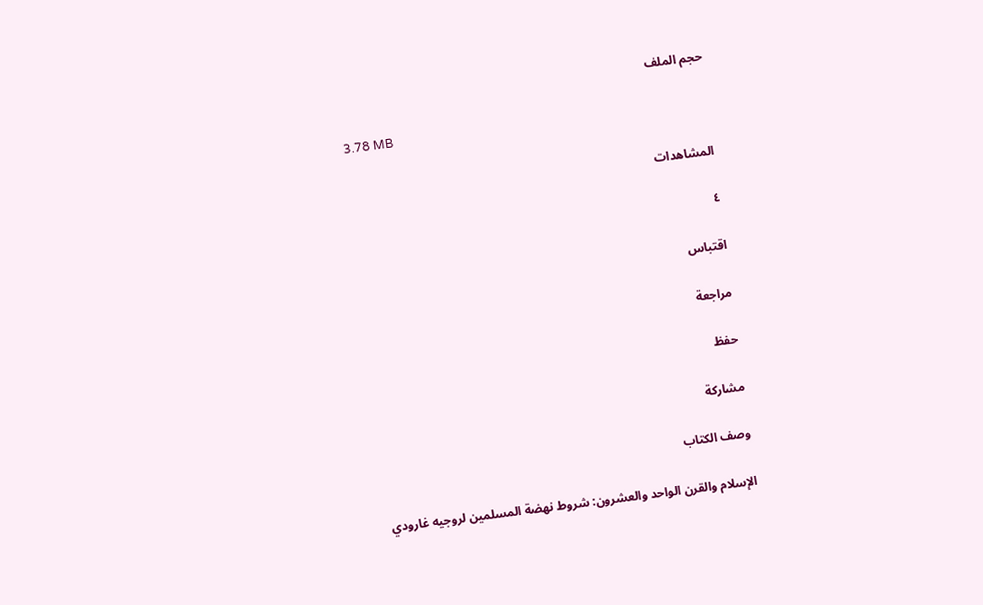حجم الملف

3.78 MB

المشاهدات

٤

اقتباس

مراجعة

حفظ

مشاركة

وصف الكتاب

الإسلام والقرن الواحد والعشرون: شروط نهضة المسلمين لروجيه غارودي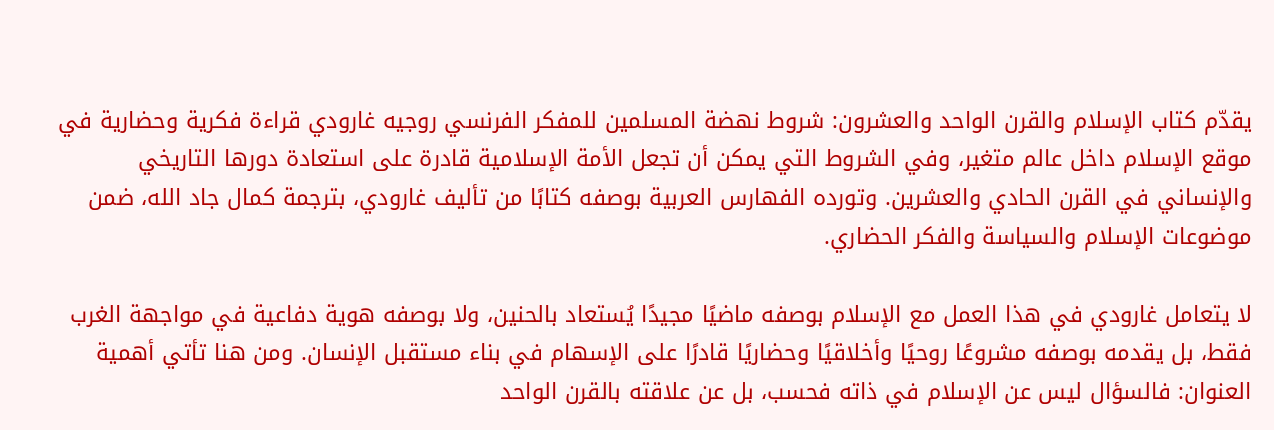يقدّم كتاب الإسلام والقرن الواحد والعشرون: شروط نهضة المسلمين للمفكر الفرنسي روجيه غارودي قراءة فكرية وحضارية في موقع الإسلام داخل عالم متغير، وفي الشروط التي يمكن أن تجعل الأمة الإسلامية قادرة على استعادة دورها التاريخي والإنساني في القرن الحادي والعشرين. وتورده الفهارس العربية بوصفه كتابًا من تأليف غارودي، بترجمة كمال جاد الله، ضمن موضوعات الإسلام والسياسة والفكر الحضاري.

لا يتعامل غارودي في هذا العمل مع الإسلام بوصفه ماضيًا مجيدًا يُستعاد بالحنين، ولا بوصفه هوية دفاعية في مواجهة الغرب فقط، بل يقدمه بوصفه مشروعًا روحيًا وأخلاقيًا وحضاريًا قادرًا على الإسهام في بناء مستقبل الإنسان. ومن هنا تأتي أهمية العنوان: فالسؤال ليس عن الإسلام في ذاته فحسب، بل عن علاقته بالقرن الواحد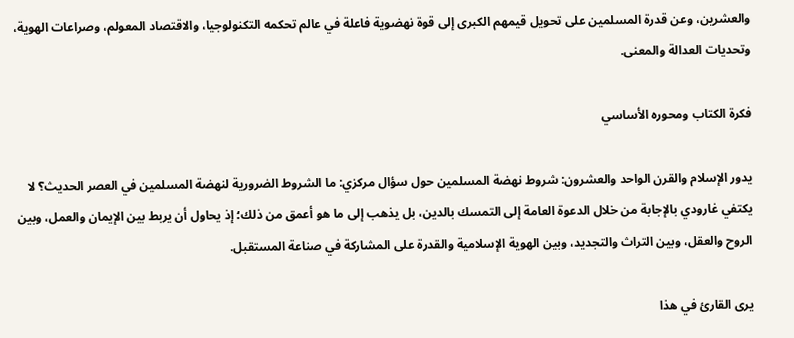والعشرين، وعن قدرة المسلمين على تحويل قيمهم الكبرى إلى قوة نهضوية فاعلة في عالم تحكمه التكنولوجيا، والاقتصاد المعولم، وصراعات الهوية، وتحديات العدالة والمعنى.

فكرة الكتاب ومحوره الأساسي

يدور الإسلام والقرن الواحد والعشرون: شروط نهضة المسلمين حول سؤال مركزي: ما الشروط الضرورية لنهضة المسلمين في العصر الحديث؟ لا يكتفي غارودي بالإجابة من خلال الدعوة العامة إلى التمسك بالدين، بل يذهب إلى ما هو أعمق من ذلك؛ إذ يحاول أن يربط بين الإيمان والعمل، وبين الروح والعقل، وبين التراث والتجديد، وبين الهوية الإسلامية والقدرة على المشاركة في صناعة المستقبل.

يرى القارئ في هذا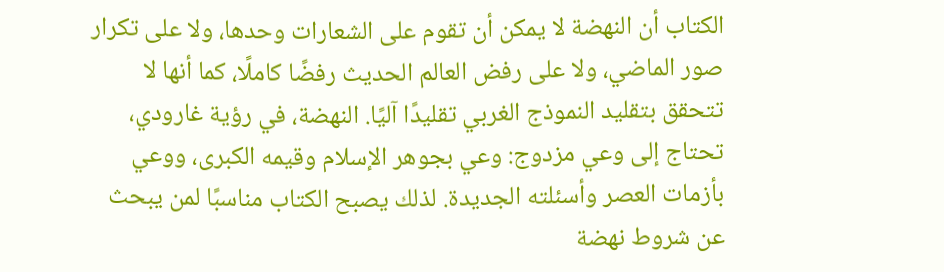الكتاب أن النهضة لا يمكن أن تقوم على الشعارات وحدها، ولا على تكرار صور الماضي، ولا على رفض العالم الحديث رفضًا كاملًا، كما أنها لا تتحقق بتقليد النموذج الغربي تقليدًا آليًا. النهضة، في رؤية غارودي، تحتاج إلى وعي مزدوج: وعي بجوهر الإسلام وقيمه الكبرى، ووعي بأزمات العصر وأسئلته الجديدة. لذلك يصبح الكتاب مناسبًا لمن يبحث عن شروط نهضة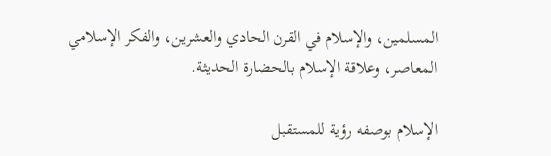المسلمين، والإسلام في القرن الحادي والعشرين، والفكر الإسلامي المعاصر، وعلاقة الإسلام بالحضارة الحديثة.

الإسلام بوصفه رؤية للمستقبل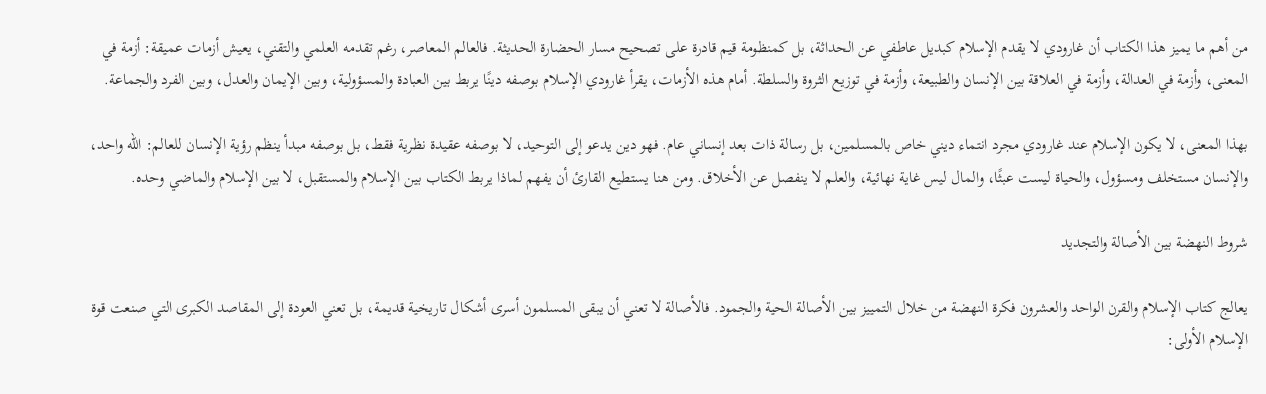من أهم ما يميز هذا الكتاب أن غارودي لا يقدم الإسلام كبديل عاطفي عن الحداثة، بل كمنظومة قيم قادرة على تصحيح مسار الحضارة الحديثة. فالعالم المعاصر، رغم تقدمه العلمي والتقني، يعيش أزمات عميقة: أزمة في المعنى، وأزمة في العدالة، وأزمة في العلاقة بين الإنسان والطبيعة، وأزمة في توزيع الثروة والسلطة. أمام هذه الأزمات، يقرأ غارودي الإسلام بوصفه دينًا يربط بين العبادة والمسؤولية، وبين الإيمان والعدل، وبين الفرد والجماعة.

بهذا المعنى، لا يكون الإسلام عند غارودي مجرد انتماء ديني خاص بالمسلمين، بل رسالة ذات بعد إنساني عام. فهو دين يدعو إلى التوحيد، لا بوصفه عقيدة نظرية فقط، بل بوصفه مبدأ ينظم رؤية الإنسان للعالم: الله واحد، والإنسان مستخلف ومسؤول، والحياة ليست عبثًا، والمال ليس غاية نهائية، والعلم لا ينفصل عن الأخلاق. ومن هنا يستطيع القارئ أن يفهم لماذا يربط الكتاب بين الإسلام والمستقبل، لا بين الإسلام والماضي وحده.

شروط النهضة بين الأصالة والتجديد

يعالج كتاب الإسلام والقرن الواحد والعشرون فكرة النهضة من خلال التمييز بين الأصالة الحية والجمود. فالأصالة لا تعني أن يبقى المسلمون أسرى أشكال تاريخية قديمة، بل تعني العودة إلى المقاصد الكبرى التي صنعت قوة الإسلام الأولى: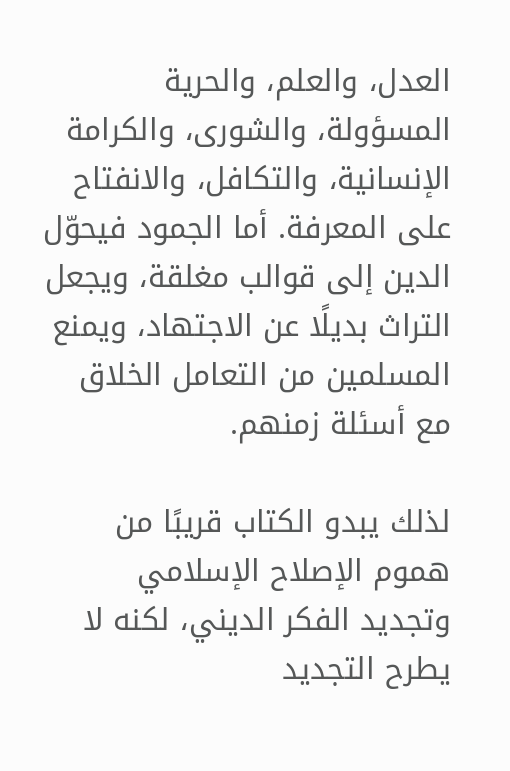العدل، والعلم، والحرية المسؤولة، والشورى، والكرامة الإنسانية، والتكافل، والانفتاح على المعرفة. أما الجمود فيحوّل الدين إلى قوالب مغلقة، ويجعل التراث بديلًا عن الاجتهاد، ويمنع المسلمين من التعامل الخلاق مع أسئلة زمنهم.

لذلك يبدو الكتاب قريبًا من هموم الإصلاح الإسلامي وتجديد الفكر الديني، لكنه لا يطرح التجديد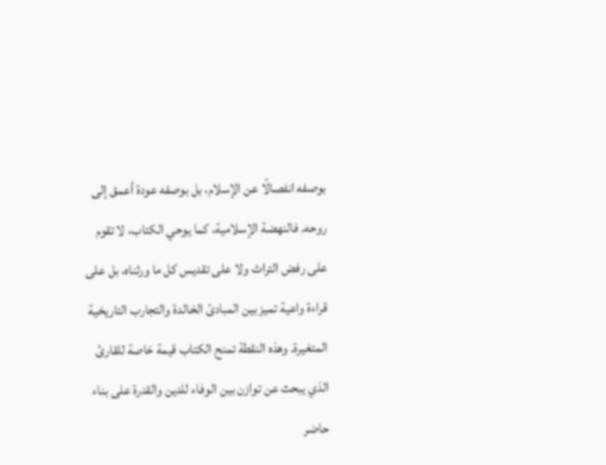بوصفه انفصالًا عن الإسلام، بل بوصفه عودة أعمق إلى روحه. فالنهضة الإسلامية، كما يوحي الكتاب، لا تقوم على رفض التراث ولا على تقديس كل ما ورثناه، بل على قراءة واعية تميز بين المبادئ الخالدة والتجارب التاريخية المتغيرة. وهذه النقطة تمنح الكتاب قيمة خاصة للقارئ الذي يبحث عن توازن بين الوفاء للدين والقدرة على بناء حاضر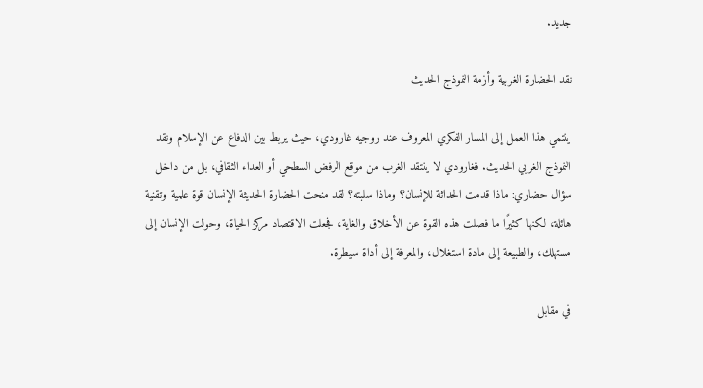جديد.

نقد الحضارة الغربية وأزمة النموذج الحديث

ينتمي هذا العمل إلى المسار الفكري المعروف عند روجيه غارودي، حيث يربط بين الدفاع عن الإسلام ونقد النموذج الغربي الحديث. فغارودي لا ينتقد الغرب من موقع الرفض السطحي أو العداء الثقافي، بل من داخل سؤال حضاري: ماذا قدمت الحداثة للإنسان؟ وماذا سلبته؟ لقد منحت الحضارة الحديثة الإنسان قوة علمية وتقنية هائلة، لكنها كثيرًا ما فصلت هذه القوة عن الأخلاق والغاية، فجعلت الاقتصاد مركز الحياة، وحولت الإنسان إلى مستهلك، والطبيعة إلى مادة استغلال، والمعرفة إلى أداة سيطرة.

في مقابل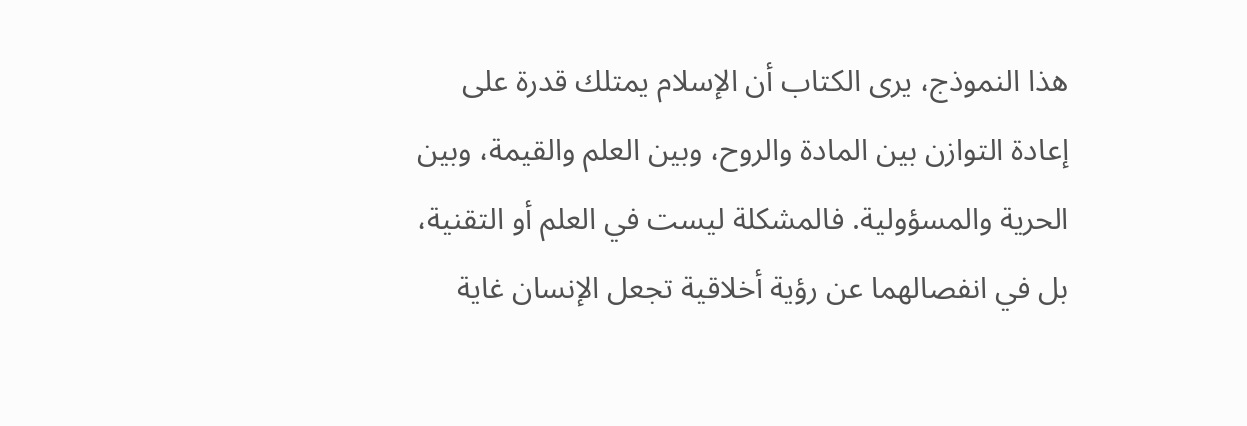هذا النموذج، يرى الكتاب أن الإسلام يمتلك قدرة على إعادة التوازن بين المادة والروح، وبين العلم والقيمة، وبين الحرية والمسؤولية. فالمشكلة ليست في العلم أو التقنية، بل في انفصالهما عن رؤية أخلاقية تجعل الإنسان غاية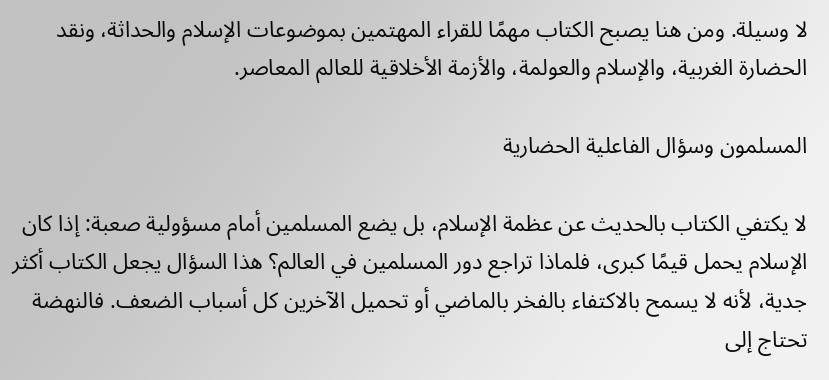لا وسيلة. ومن هنا يصبح الكتاب مهمًا للقراء المهتمين بموضوعات الإسلام والحداثة، ونقد الحضارة الغربية، والإسلام والعولمة، والأزمة الأخلاقية للعالم المعاصر.

المسلمون وسؤال الفاعلية الحضارية

لا يكتفي الكتاب بالحديث عن عظمة الإسلام، بل يضع المسلمين أمام مسؤولية صعبة: إذا كان الإسلام يحمل قيمًا كبرى، فلماذا تراجع دور المسلمين في العالم؟ هذا السؤال يجعل الكتاب أكثر جدية، لأنه لا يسمح بالاكتفاء بالفخر بالماضي أو تحميل الآخرين كل أسباب الضعف. فالنهضة تحتاج إلى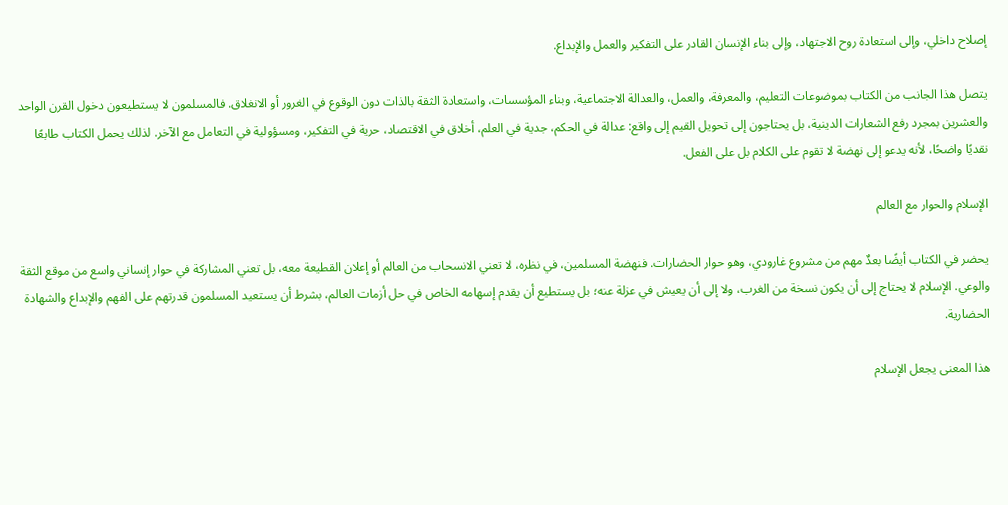إصلاح داخلي، وإلى استعادة روح الاجتهاد، وإلى بناء الإنسان القادر على التفكير والعمل والإبداع.

يتصل هذا الجانب من الكتاب بموضوعات التعليم، والمعرفة، والعمل، والعدالة الاجتماعية، وبناء المؤسسات، واستعادة الثقة بالذات دون الوقوع في الغرور أو الانغلاق. فالمسلمون لا يستطيعون دخول القرن الواحد والعشرين بمجرد رفع الشعارات الدينية، بل يحتاجون إلى تحويل القيم إلى واقع: عدالة في الحكم، جدية في العلم، أخلاق في الاقتصاد، حرية في التفكير، ومسؤولية في التعامل مع الآخر. لذلك يحمل الكتاب طابعًا نقديًا واضحًا، لأنه يدعو إلى نهضة لا تقوم على الكلام بل على الفعل.

الإسلام والحوار مع العالم

يحضر في الكتاب أيضًا بعدٌ مهم من مشروع غارودي، وهو حوار الحضارات. فنهضة المسلمين، في نظره، لا تعني الانسحاب من العالم أو إعلان القطيعة معه، بل تعني المشاركة في حوار إنساني واسع من موقع الثقة والوعي. الإسلام لا يحتاج إلى أن يكون نسخة من الغرب، ولا إلى أن يعيش في عزلة عنه؛ بل يستطيع أن يقدم إسهامه الخاص في حل أزمات العالم، بشرط أن يستعيد المسلمون قدرتهم على الفهم والإبداع والشهادة الحضارية.

هذا المعنى يجعل الإسلام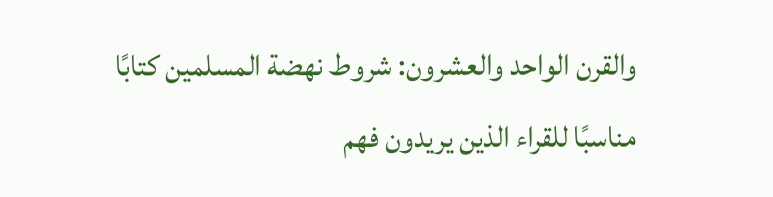والقرن الواحد والعشرون: شروط نهضة المسلمين كتابًا مناسبًا للقراء الذين يريدون فهم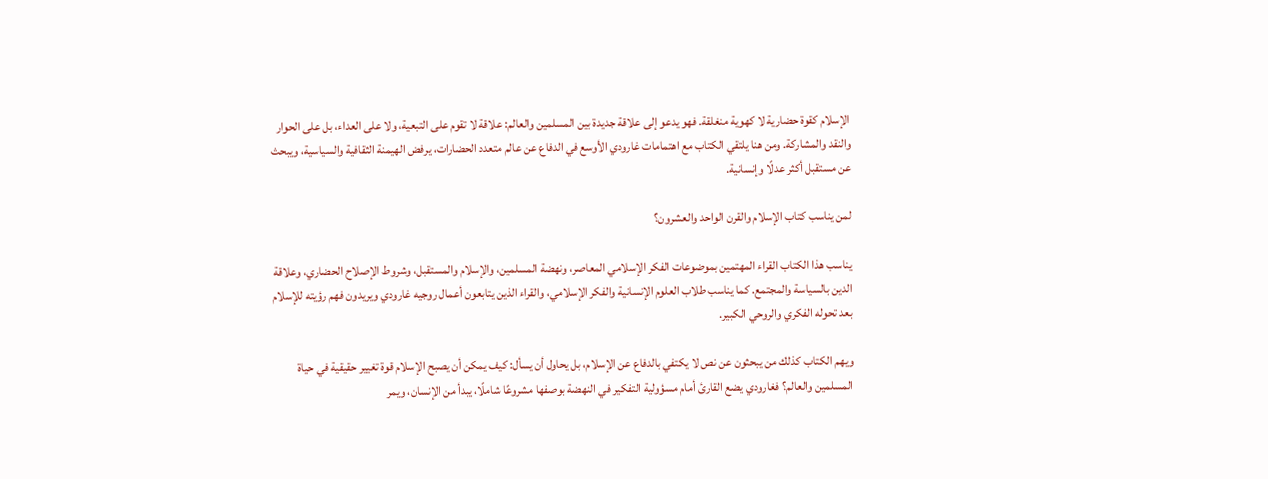الإسلام كقوة حضارية لا كهوية منغلقة. فهو يدعو إلى علاقة جديدة بين المسلمين والعالم: علاقة لا تقوم على التبعية، ولا على العداء، بل على الحوار والنقد والمشاركة. ومن هنا يلتقي الكتاب مع اهتمامات غارودي الأوسع في الدفاع عن عالم متعدد الحضارات، يرفض الهيمنة الثقافية والسياسية، ويبحث عن مستقبل أكثر عدلًا وإنسانية.

لمن يناسب كتاب الإسلام والقرن الواحد والعشرون؟

يناسب هذا الكتاب القراء المهتمين بموضوعات الفكر الإسلامي المعاصر، ونهضة المسلمين، والإسلام والمستقبل، وشروط الإصلاح الحضاري، وعلاقة الدين بالسياسة والمجتمع. كما يناسب طلاب العلوم الإنسانية والفكر الإسلامي، والقراء الذين يتابعون أعمال روجيه غارودي ويريدون فهم رؤيته للإسلام بعد تحوله الفكري والروحي الكبير.

ويهم الكتاب كذلك من يبحثون عن نص لا يكتفي بالدفاع عن الإسلام، بل يحاول أن يسأل: كيف يمكن أن يصبح الإسلام قوة تغيير حقيقية في حياة المسلمين والعالم؟ فغارودي يضع القارئ أمام مسؤولية التفكير في النهضة بوصفها مشروعًا شاملًا، يبدأ من الإنسان، ويمر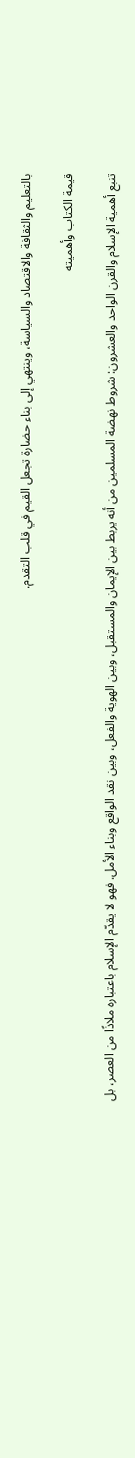بالتعليم والثقافة والاقتصاد والسياسة، وينتهي إلى بناء حضارة تجعل القيم في قلب التقدم.

قيمة الكتاب وأهميته

تنبع أهمية الإسلام والقرن الواحد والعشرون: شروط نهضة المسلمين من أنه يربط بين الإيمان والمستقبل، وبين الهوية والفعل، وبين نقد الواقع وبناء الأمل. فهو لا يقدّم الإسلام باعتباره ملاذًا من العصر، بل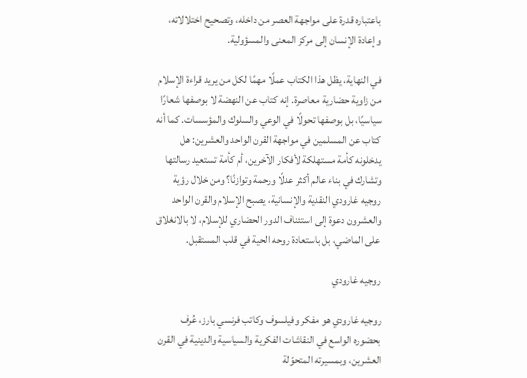باعتباره قدرة على مواجهة العصر من داخله، وتصحيح اختلالاته، وإعادة الإنسان إلى مركز المعنى والمسؤولية.

في النهاية، يظل هذا الكتاب عملًا مهمًا لكل من يريد قراءة الإسلام من زاوية حضارية معاصرة. إنه كتاب عن النهضة لا بوصفها شعارًا سياسيًا، بل بوصفها تحولًا في الوعي والسلوك والمؤسسات. كما أنه كتاب عن المسلمين في مواجهة القرن الواحد والعشرين: هل يدخلونه كأمة مستهلكة لأفكار الآخرين، أم كأمة تستعيد رسالتها وتشارك في بناء عالم أكثر عدلًا ورحمة وتوازنًا؟ ومن خلال رؤية روجيه غارودي النقدية والإنسانية، يصبح الإسلام والقرن الواحد والعشرون دعوة إلى استئناف الدور الحضاري للإسلام، لا بالانغلاق على الماضي، بل باستعادة روحه الحية في قلب المستقبل.

روجيه غارودي

روجيه غارودي هو مفكر وفيلسوف وكاتب فرنسي بارز، عُرف بحضوره الواسع في النقاشات الفكرية والسياسية والدينية في القرن العشرين، وبمسيرته المتحوّلة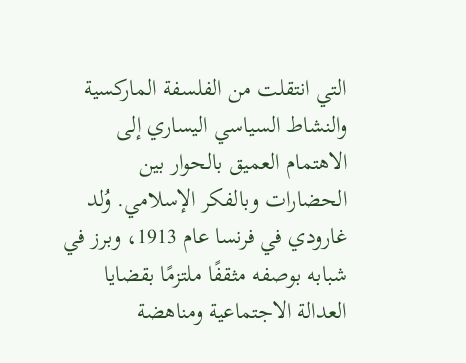التي انتقلت من الفلسفة الماركسية والنشاط السياسي اليساري إلى الاهتمام العميق بالحوار بين الحضارات وبالفكر الإسلامي. وُلد غارودي في فرنسا عام 1913، وبرز في شبابه بوصفه مثقفًا ملتزمًا بقضايا العدالة الاجتماعية ومناهضة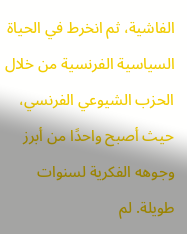الفاشية، ثم انخرط في الحياة السياسية الفرنسية من خلال الحزب الشيوعي الفرنسي، حيث أصبح واحدًا من أبرز وجوهه الفكرية لسنوات طويلة. لم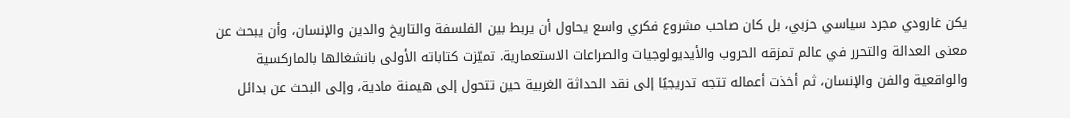يكن غارودي مجرد سياسي حزبي، بل كان صاحب مشروع فكري واسع يحاول أن يربط بين الفلسفة والتاريخ والدين والإنسان، وأن يبحث عن معنى العدالة والتحرر في عالم تمزقه الحروب والأيديولوجيات والصراعات الاستعمارية. تميّزت كتاباته الأولى بانشغالها بالماركسية والواقعية والفن والإنسان، ثم أخذت أعماله تتجه تدريجيًا إلى نقد الحداثة الغربية حين تتحول إلى هيمنة مادية، وإلى البحث عن بدائل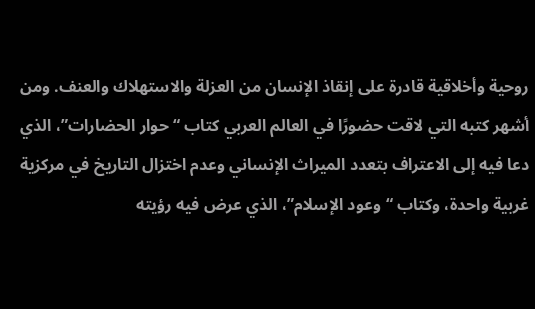روحية وأخلاقية قادرة على إنقاذ الإنسان من العزلة والاستهلاك والعنف. ومن أشهر كتبه التي لاقت حضورًا في العالم العربي كتاب “حوار الحضارات”، الذي دعا فيه إلى الاعتراف بتعدد الميراث الإنساني وعدم اختزال التاريخ في مركزية غربية واحدة، وكتاب “وعود الإسلام”، الذي عرض فيه رؤيته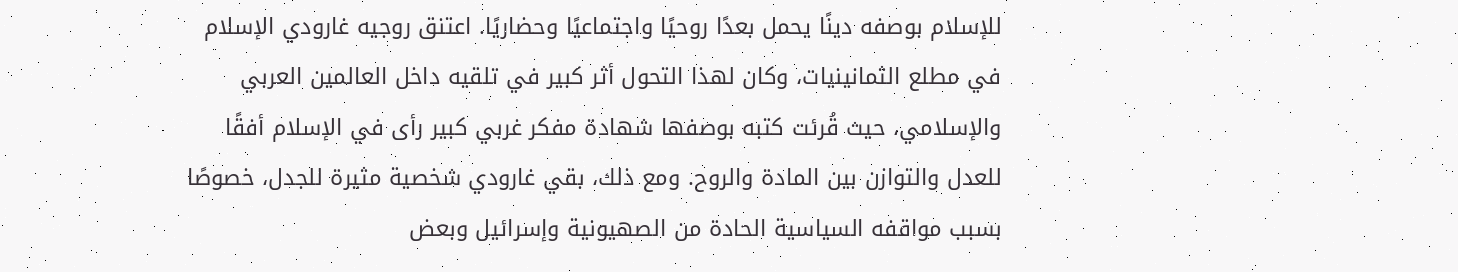للإسلام بوصفه دينًا يحمل بعدًا روحيًا واجتماعيًا وحضاريًا. اعتنق روجيه غارودي الإسلام في مطلع الثمانينيات، وكان لهذا التحول أثر كبير في تلقيه داخل العالمين العربي والإسلامي، حيث قُرئت كتبه بوصفها شهادة مفكر غربي كبير رأى في الإسلام أفقًا للعدل والتوازن بين المادة والروح. ومع ذلك، بقي غارودي شخصية مثيرة للجدل، خصوصًا بسبب مواقفه السياسية الحادة من الصهيونية وإسرائيل وبعض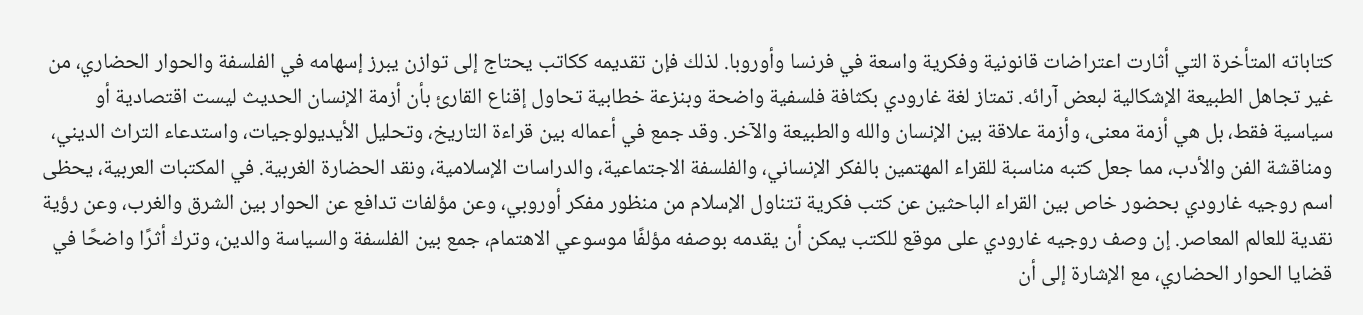كتاباته المتأخرة التي أثارت اعتراضات قانونية وفكرية واسعة في فرنسا وأوروبا. لذلك فإن تقديمه ككاتب يحتاج إلى توازن يبرز إسهامه في الفلسفة والحوار الحضاري، من غير تجاهل الطبيعة الإشكالية لبعض آرائه. تمتاز لغة غارودي بكثافة فلسفية واضحة وبنزعة خطابية تحاول إقناع القارئ بأن أزمة الإنسان الحديث ليست اقتصادية أو سياسية فقط، بل هي أزمة معنى، وأزمة علاقة بين الإنسان والله والطبيعة والآخر. وقد جمع في أعماله بين قراءة التاريخ، وتحليل الأيديولوجيات، واستدعاء التراث الديني، ومناقشة الفن والأدب، مما جعل كتبه مناسبة للقراء المهتمين بالفكر الإنساني، والفلسفة الاجتماعية، والدراسات الإسلامية، ونقد الحضارة الغربية. في المكتبات العربية، يحظى اسم روجيه غارودي بحضور خاص بين القراء الباحثين عن كتب فكرية تتناول الإسلام من منظور مفكر أوروبي، وعن مؤلفات تدافع عن الحوار بين الشرق والغرب، وعن رؤية نقدية للعالم المعاصر. إن وصف روجيه غارودي على موقع للكتب يمكن أن يقدمه بوصفه مؤلفًا موسوعي الاهتمام، جمع بين الفلسفة والسياسة والدين، وترك أثرًا واضحًا في قضايا الحوار الحضاري، مع الإشارة إلى أن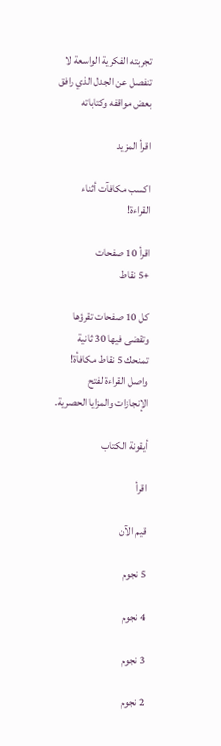تجربته الفكرية الواسعة لا تنفصل عن الجدل الذي رافق بعض مواقفه وكتاباته

اقرأ المزيد

اكسب مكافآت أثناء القراءة!

اقرأ 10 صفحات
+5 نقاط

كل 10 صفحات تقرؤها وتقضى فيها 30 ثانية تمنحك 5 نقاط مكافأة! واصل القراءة لفتح الإنجازات والمزايا الحصرية.

أيقونة الكتاب

اقرأ

قيم الآن

5 نجوم

4 نجوم

3 نجوم

2 نجوم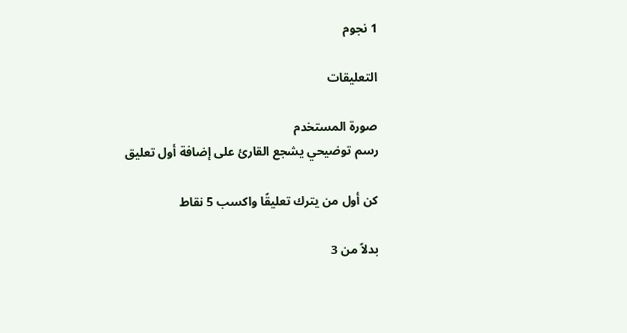1 نجوم

التعليقات

صورة المستخدم
رسم توضيحي يشجع القارئ على إضافة أول تعليق

كن أول من يترك تعليقًا واكسب 5 نقاط

بدلاً من 3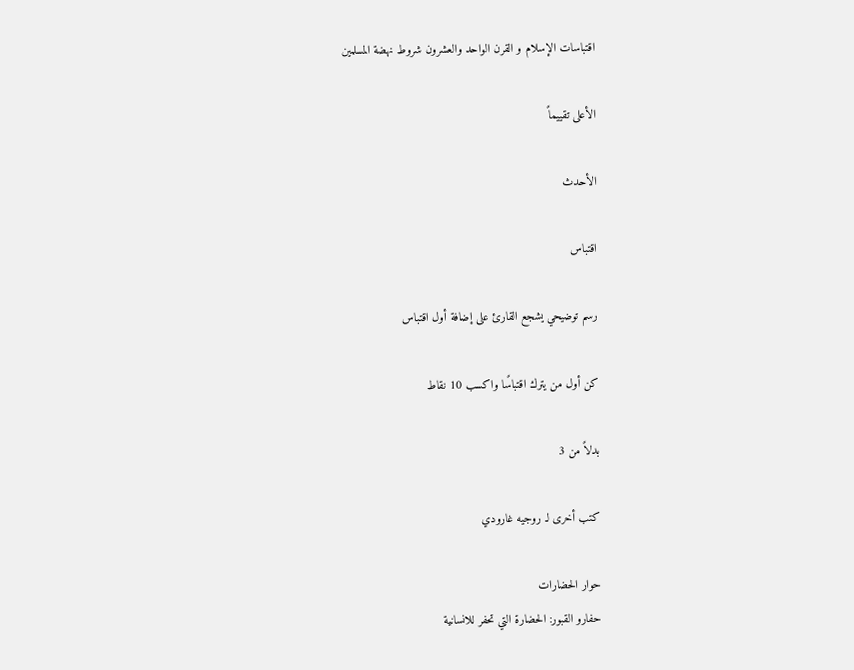اقتباسات الإسلام و القرن الواحد والعشرون شروط نهضة المسلمين

الأعلى تقييماً

الأحدث

اقتباس

رسم توضيحي يشجع القارئ على إضافة أول اقتباس

كن أول من يترك اقتباسًا واكسب 10 نقاط

بدلاً من 3

كتب أخرى لـ روجيه غارودي

حوار الحضارات
حفارو القبور: الحضارة التي تحفر للانسانية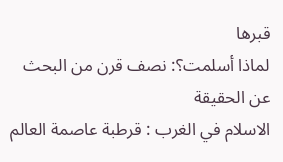قبرها
لماذا أسلمت؟: نصف قرن من البحث عن الحقيقة
الاسلام في الغرب : قرطبة عاصمة العالم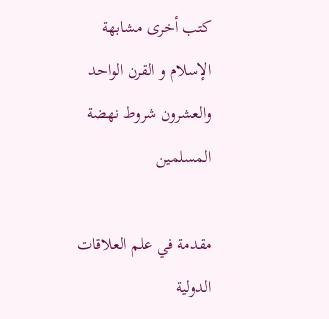كتب أخرى مشابهة الإسلام و القرن الواحد والعشرون شروط نهضة المسلمين

مقدمة في علم العلاقات الدولية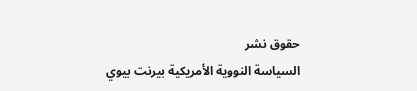حقوق نشر
السياسة النووية الأمريكية بيرنت بيوي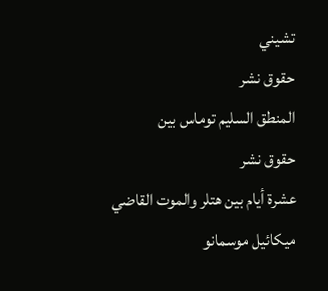تشيني
حقوق نشر
المنطق السليم توماس بين
حقوق نشر
عشرة أيام بين هتلر والموت القاضي ميكائيل موسمانو